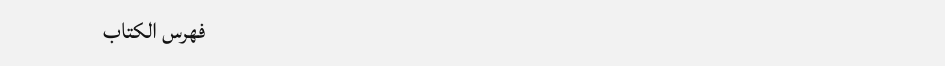فهرس الكتاب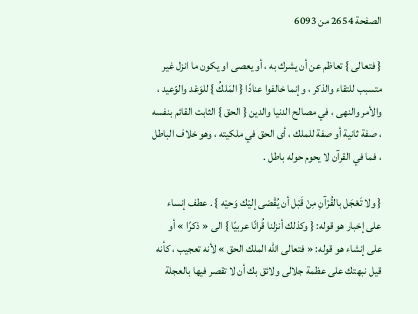الصفحة 2654 من 6093

{ فتعالى } تعاظم عن أن يشرك به ، أو يعصى او يكون ما انزل غير متسبب للتقاء والذكر ، وإنما خالفوا عنادًا { المَلكُ } للوَعْد والوّعيد ، والأمر والنهى ، في مصالح الدنيا والدين { الحق } الثابت القائم بنفسه ، صفة ثانية أو صفة للملك ، أى الحق في ملكيته ، وهو خلاف الباطل ، فما في القرآن لا يحوم حوله باطل .

{ ولا تَعْجَل بالقُرْآنِ مِنْ قَبْل أن يُقْضى إليْك وَحيْه } . عطف إنساء على إخبار هو قوله: { وكذلك أنزلنا قُرانًا عربيًا } الى « ذكرًا » أو على إنشاء هو قوله: « فتعالى الله الملك الحق » لأنه تعجيب ، كأنه قيل نبهتك على عظمة جلالى ولائق بك أن لا تقصر فيها بالعجلة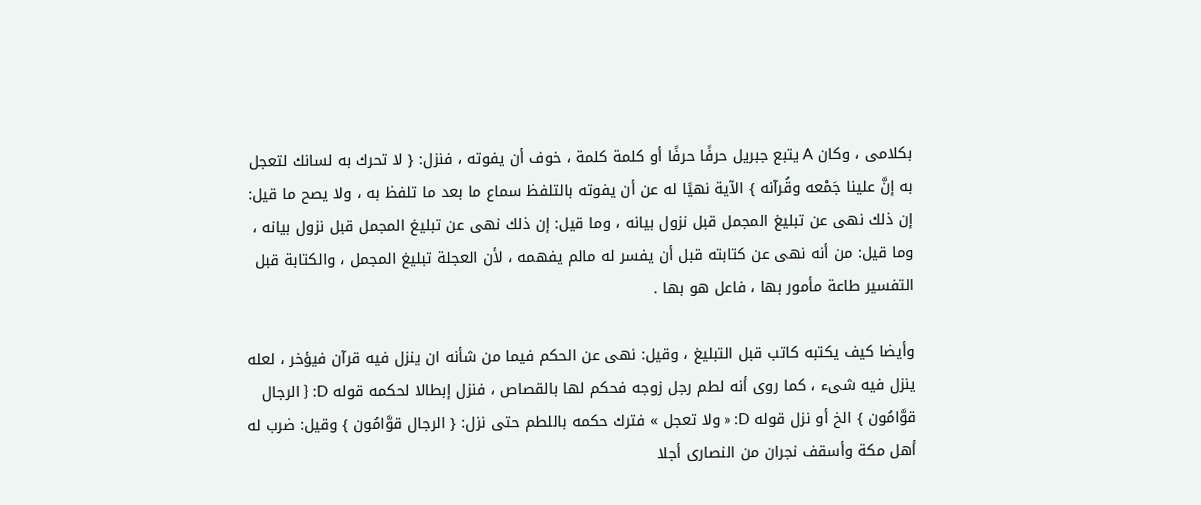بكلامى ، وكان A يتبع جبريل حرفًا حرفًا أو كلمة كلمة ، خوف أن يفوته ، فنزل: { لا تحرك به لسانك لتعجل به إنَّ علينا جَمْعه وقُرآنه } الآية نهيًا له عن أن يفوته بالتلفظ سماع ما بعد ما تلفظ به ، ولا يصح ما قيل: إن ذلك نهى عن تبليغ المجمل قبل نزول بيانه ، وما قيل: إن ذلك نهى عن تبليغ المجمل قبل نزول بيانه ، وما قيل: من أنه نهى عن كتابته قبل أن يفسر له مالم يفهمه ، لأن العجلة تبليغ المجمل ، والكتابة قبل التفسير طاعة مأمور بها ، فاعل هو بها .

وأيضا كيف يكتبه كاتب قبل التبليغ ، وقيل: نهى عن الحكم فيما من شأنه ان ينزل فيه قرآن فيؤخر ، لعله ينزل فيه شىء ، كما روى أنه لطم رجل زوجه فحكم لها بالقصاص ، فنزل إبطالا لحكمه قوله D: { الرجال قوَّامُون } الخ أو نزل قوله D: « ولا تعجل » فترك حكمه باللطم حتى نزل: { الرجال قوَّامُون } وقيل: ضرب له أهل مكة وأسقف نجران من النصارى أجلا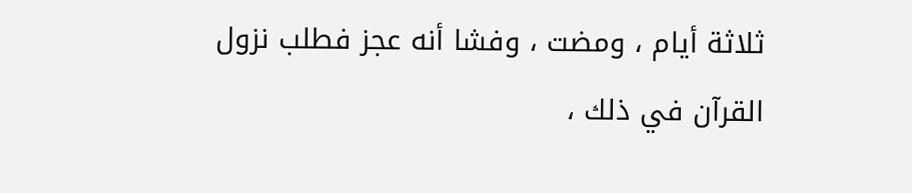ثلاثة أيام ، ومضت ، وفشا أنه عجز فطلب نزول القرآن في ذلك ،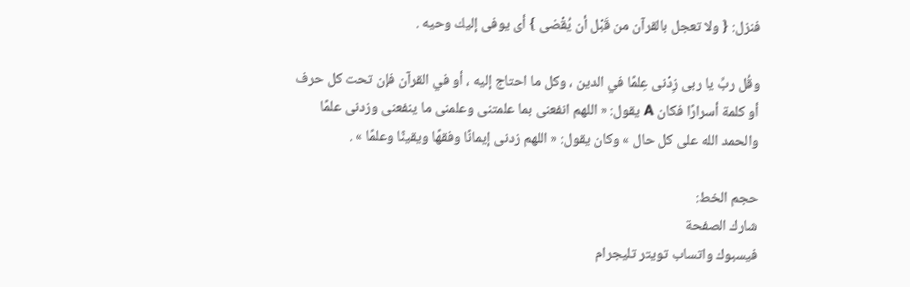فنزل: { ولا تعجل بالقرآن من قَبْل أن يُقْضى } أى يوفى إليك وحيه .

وقُل ربِّ يا ربى زِدْنى عِلمًا في الدين ، وكل ما احتاج إليه ، أو في القرآن فإن تحت كل حرف أو كلمة أسرارًا فكان A يقول: « اللهم انفعنى بما علمتنى وعلمنى ما ينفعنى وزدنى علمًا والحمد الله على كل حال » وكان يقول: « اللهم زدنى إيمانًا وفقهًا ويقينًا وعلمًا » .

حجم الخط:
شارك الصفحة
فيسبوك واتساب تويتر تليجرام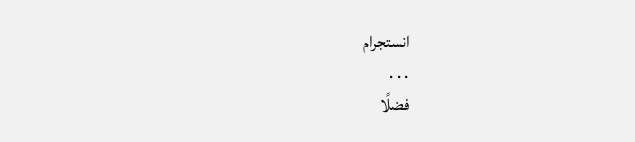انستجرام
. . .
فضلًا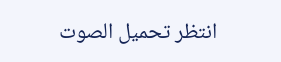انتظر تحميل الصوت